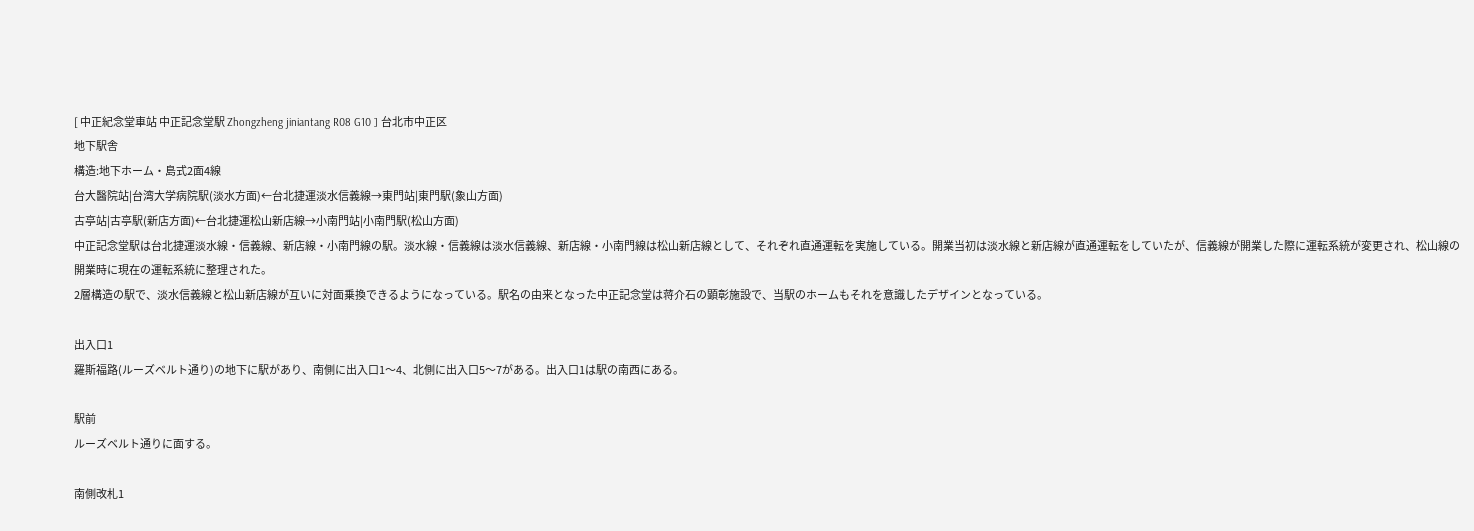[ 中正紀念堂車站 中正記念堂駅 Zhongzheng jiniantang R08 G10 ] 台北市中正区
地下駅舎
構造:地下ホーム・島式2面4線
台大醫院站|台湾大学病院駅(淡水方面)←台北捷運淡水信義線→東門站|東門駅(象山方面)
古亭站|古亭駅(新店方面)←台北捷運松山新店線→小南門站|小南門駅(松山方面)
中正記念堂駅は台北捷運淡水線・信義線、新店線・小南門線の駅。淡水線・信義線は淡水信義線、新店線・小南門線は松山新店線として、それぞれ直通運転を実施している。開業当初は淡水線と新店線が直通運転をしていたが、信義線が開業した際に運転系統が変更され、松山線の開業時に現在の運転系統に整理された。
2層構造の駅で、淡水信義線と松山新店線が互いに対面乗換できるようになっている。駅名の由来となった中正記念堂は蒋介石の顕彰施設で、当駅のホームもそれを意識したデザインとなっている。

出入口1
羅斯福路(ルーズベルト通り)の地下に駅があり、南側に出入口1〜4、北側に出入口5〜7がある。出入口1は駅の南西にある。

駅前
ルーズベルト通りに面する。

南側改札1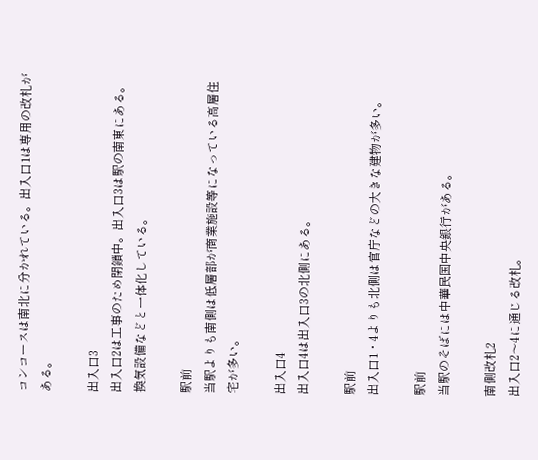コンコースは南北に分かれている。出入口1は専用の改札がある。

出入口3
出入口2は工事のため閉鎖中。出入口3は駅の南東にある。換気設備などと一体化している。

駅前
当駅よりも南側は低層部が商業施設等になっている高層住宅が多い。

出入口4
出入口4は出入口3の北側にある。

駅前
出入口1・4よりも北側は官庁などの大きな建物が多い。

駅前
当駅のそばには中華民国中央銀行がある。

南側改札2
出入口2〜4に通じる改札。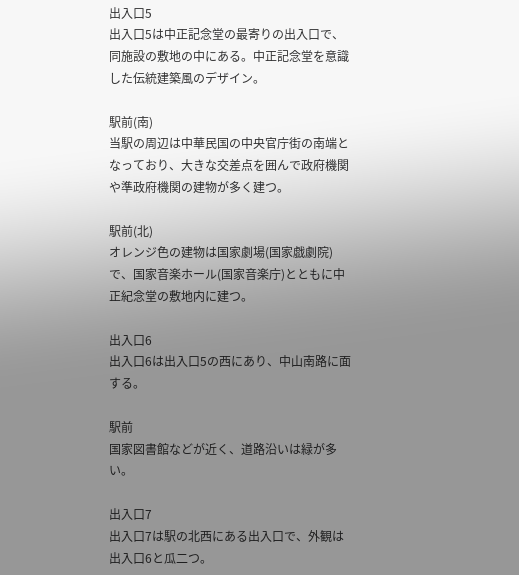出入口5
出入口5は中正記念堂の最寄りの出入口で、同施設の敷地の中にある。中正記念堂を意識した伝統建築風のデザイン。

駅前(南)
当駅の周辺は中華民国の中央官庁街の南端となっており、大きな交差点を囲んで政府機関や準政府機関の建物が多く建つ。

駅前(北)
オレンジ色の建物は国家劇場(国家戯劇院)で、国家音楽ホール(国家音楽庁)とともに中正紀念堂の敷地内に建つ。

出入口6
出入口6は出入口5の西にあり、中山南路に面する。

駅前
国家図書館などが近く、道路沿いは緑が多い。

出入口7
出入口7は駅の北西にある出入口で、外観は出入口6と瓜二つ。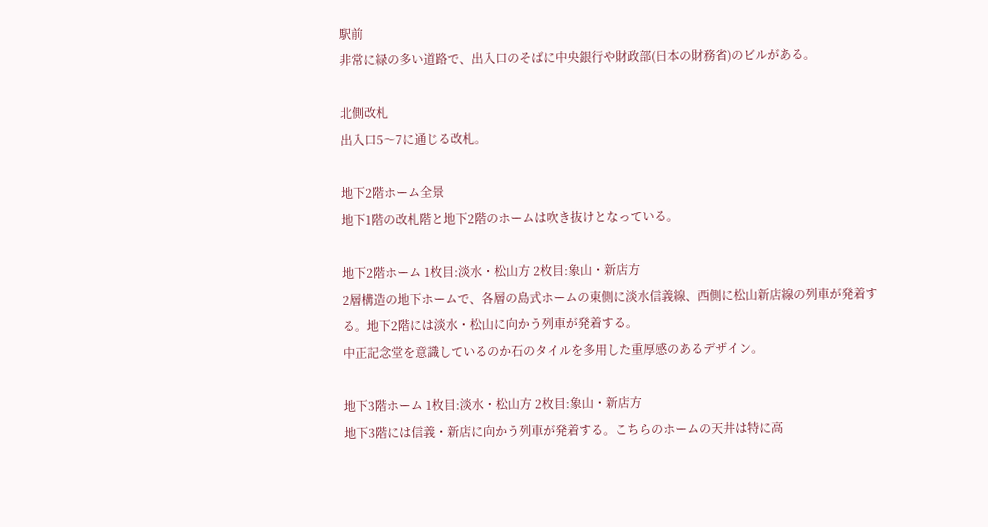駅前
非常に緑の多い道路で、出入口のそばに中央銀行や財政部(日本の財務省)のビルがある。

北側改札
出入口5〜7に通じる改札。

地下2階ホーム全景
地下1階の改札階と地下2階のホームは吹き抜けとなっている。

地下2階ホーム 1枚目:淡水・松山方 2枚目:象山・新店方
2層構造の地下ホームで、各層の島式ホームの東側に淡水信義線、西側に松山新店線の列車が発着する。地下2階には淡水・松山に向かう列車が発着する。
中正記念堂を意識しているのか石のタイルを多用した重厚感のあるデザイン。

地下3階ホーム 1枚目:淡水・松山方 2枚目:象山・新店方
地下3階には信義・新店に向かう列車が発着する。こちらのホームの天井は特に高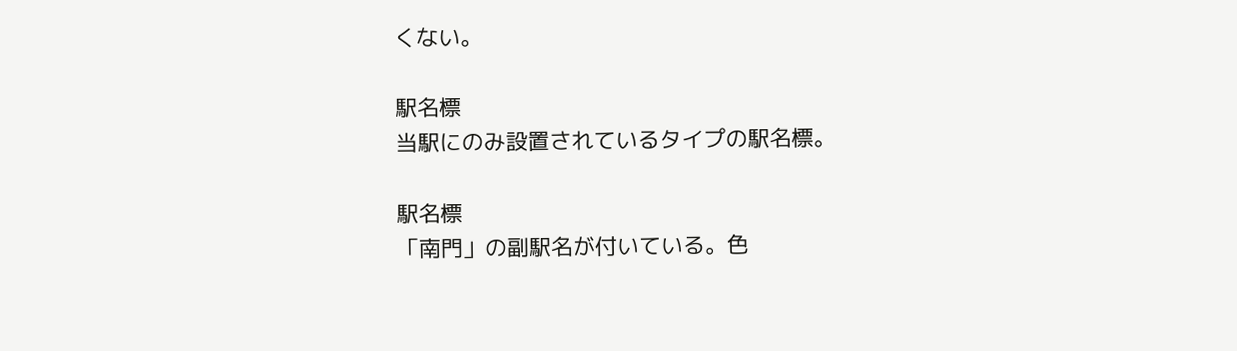くない。

駅名標
当駅にのみ設置されているタイプの駅名標。

駅名標
「南門」の副駅名が付いている。色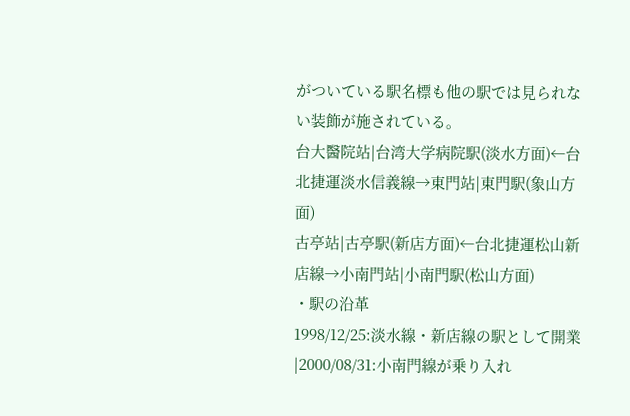がついている駅名標も他の駅では見られない装飾が施されている。
台大醫院站|台湾大学病院駅(淡水方面)←台北捷運淡水信義線→東門站|東門駅(象山方面)
古亭站|古亭駅(新店方面)←台北捷運松山新店線→小南門站|小南門駅(松山方面)
・駅の沿革
1998/12/25:淡水線・新店線の駅として開業|2000/08/31:小南門線が乗り入れ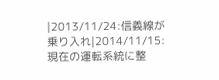|2013/11/24:信義線が乗り入れ|2014/11/15:現在の運転系統に整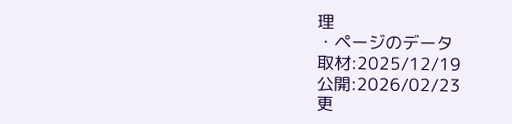理
・ページのデータ
取材:2025/12/19
公開:2026/02/23
更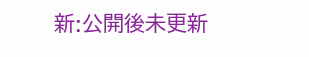新:公開後未更新